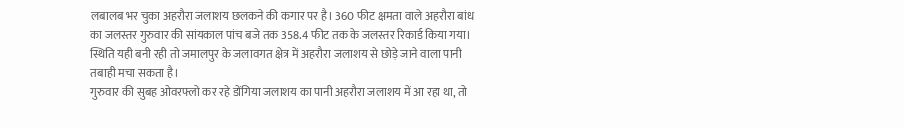लबालब भर चुका अहरौरा जलाशय छलकने की कगार पर है। 360 फीट क्षमता वाले अहरौरा बांध का जलस्तर गुरुवार की सांयकाल पांच बजे तक 358.4 फीट तक के जलस्तर रिकार्ड किया गया। स्थिति यही बनी रही तो जमालपुर के जलावगत क्षेत्र में अहरौरा जलाशय से छोड़े जाने वाला पानी तबाही मचा सकता है।
गुरुवार की सुबह ओवरफ्लो कर रहे डोंगिया जलाशय का पानी अहरौरा जलाशय में आ रहा था, तो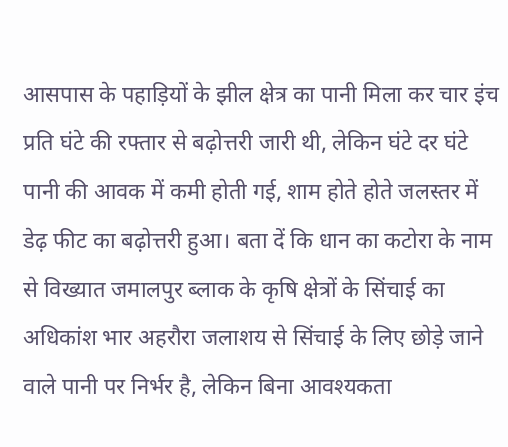आसपास के पहाड़ियों के झील क्षेत्र का पानी मिला कर चार इंच प्रति घंटे की रफ्तार से बढ़ोत्तरी जारी थी, लेकिन घंटे दर घंटे पानी की आवक में कमी होती गई, शाम होते होते जलस्तर में डेढ़ फीट का बढ़ोत्तरी हुआ। बता दें कि धान का कटोरा के नाम से विख्यात जमालपुर ब्लाक के कृषि क्षेत्रों के सिंचाई का अधिकांश भार अहरौरा जलाशय से सिंचाई के लिए छोड़े जाने वाले पानी पर निर्भर है, लेकिन बिना आवश्यकता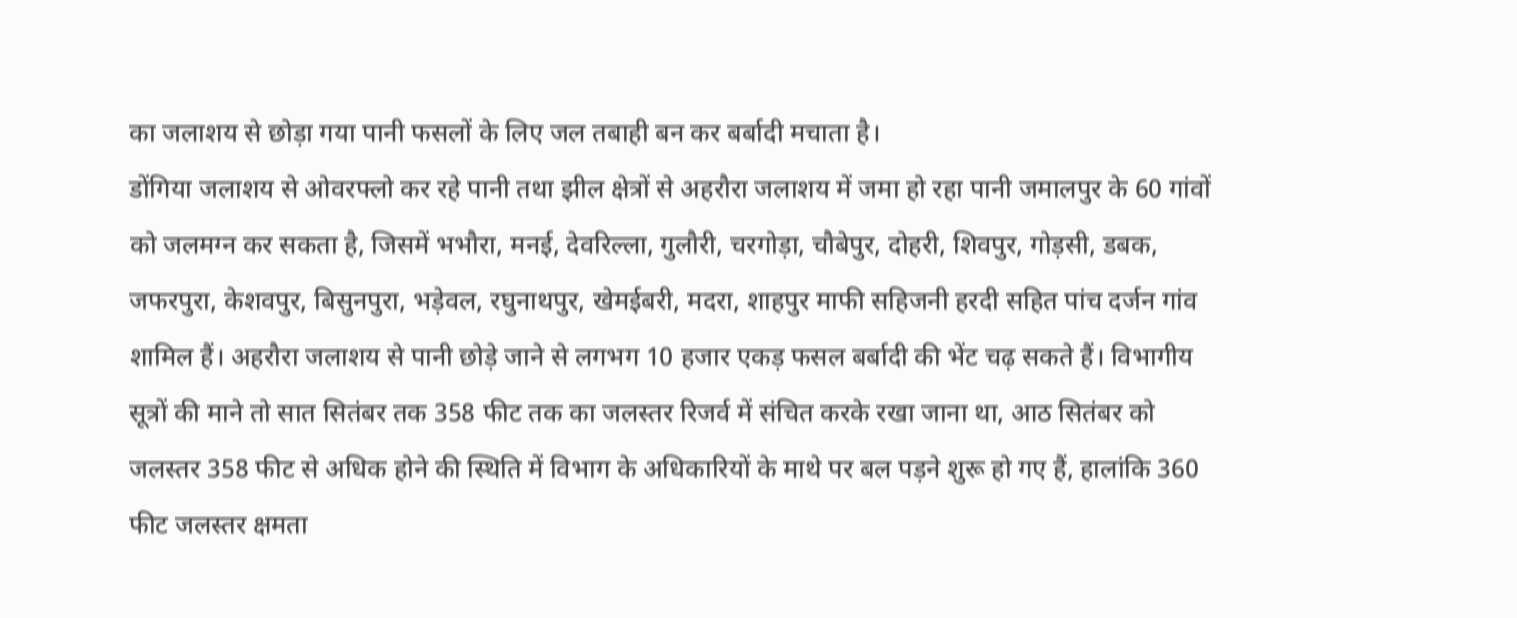का जलाशय से छोड़ा गया पानी फसलों के लिए जल तबाही बन कर बर्बादी मचाता है।
डोंगिया जलाशय से ओवरफ्लो कर रहे पानी तथा झील क्षेत्रों से अहरौरा जलाशय में जमा हो रहा पानी जमालपुर के 60 गांवों को जलमग्न कर सकता है, जिसमें भभौरा, मनई, देवरिल्ला, गुलौरी, चरगोड़ा, चौबेपुर, दोहरी, शिवपुर, गोड़सी, डबक, जफरपुरा, केशवपुर, बिसुनपुरा, भड़ेवल, रघुनाथपुर, खेमईबरी, मदरा, शाहपुर माफी सहिजनी हरदी सहित पांच दर्जन गांव शामिल हैं। अहरौरा जलाशय से पानी छोड़े जाने से लगभग 10 हजार एकड़ फसल बर्बादी की भेंट चढ़ सकते हैं। विभागीय सूत्रों की माने तो सात सितंबर तक 358 फीट तक का जलस्तर रिजर्व में संचित करके रखा जाना था, आठ सितंबर को जलस्तर 358 फीट से अधिक होने की स्थिति में विभाग के अधिकारियों के माथे पर बल पड़ने शुरू हो गए हैं, हालांकि 360 फीट जलस्तर क्षमता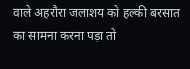वाले अहरौरा जलाशय को हल्की बरसात का सामना करना पड़ा तो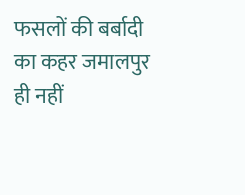फसलों की बर्बादी का कहर जमालपुर ही नहीं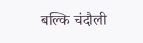बल्कि चंदौली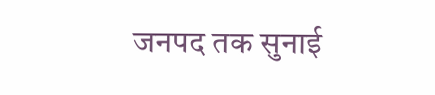जनपद तक सुनाई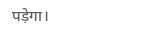पड़ेगा।